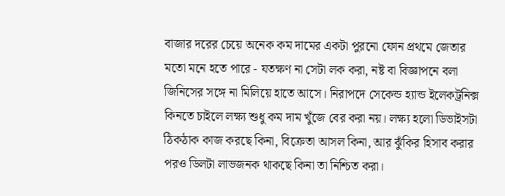বাজার দরের চেয়ে অনেক কম দামের একটা পুরনো ফোন প্রথমে জেতার মতো মনে হতে পারে - যতক্ষণ না সেটা লক করা, নষ্ট বা বিজ্ঞাপনে বলা জিনিসের সঙ্গে না মিলিয়ে হাতে আসে। নিরাপদে সেকেন্ড হ্যান্ড ইলেকট্রনিক্স কিনতে চাইলে লক্ষ্য শুধু কম দাম খুঁজে বের করা নয়। লক্ষ্য হলো ডিভাইসটা ঠিকঠাক কাজ করছে কিনা, বিক্রেতা আসল কিনা, আর ঝুঁকির হিসাব করার পরও ডিলটা লাভজনক থাকছে কিনা তা নিশ্চিত করা।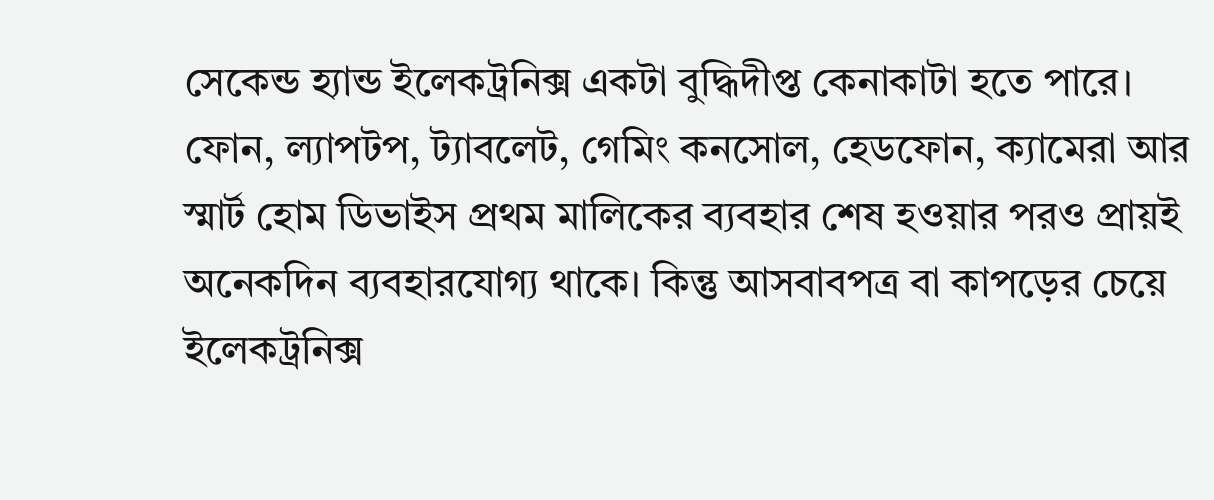সেকেন্ড হ্যান্ড ইলেকট্রনিক্স একটা বুদ্ধিদীপ্ত কেনাকাটা হতে পারে। ফোন, ল্যাপটপ, ট্যাবলেট, গেমিং কনসোল, হেডফোন, ক্যামেরা আর স্মার্ট হোম ডিভাইস প্রথম মালিকের ব্যবহার শেষ হওয়ার পরও প্রায়ই অনেকদিন ব্যবহারযোগ্য থাকে। কিন্তু আসবাবপত্র বা কাপড়ের চেয়ে ইলেকট্রনিক্স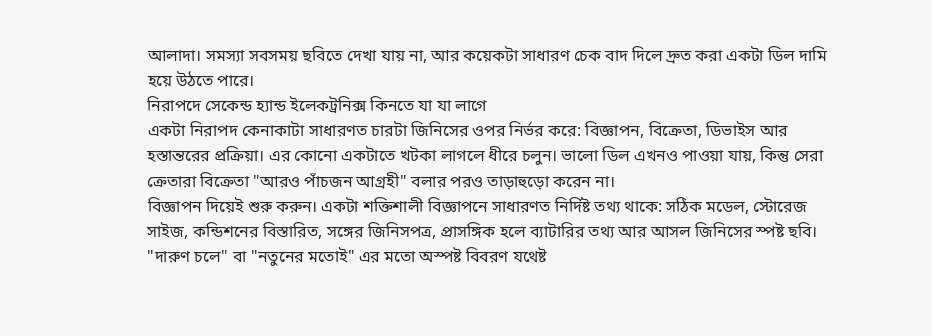আলাদা। সমস্যা সবসময় ছবিতে দেখা যায় না, আর কয়েকটা সাধারণ চেক বাদ দিলে দ্রুত করা একটা ডিল দামি হয়ে উঠতে পারে।
নিরাপদে সেকেন্ড হ্যান্ড ইলেকট্রনিক্স কিনতে যা যা লাগে
একটা নিরাপদ কেনাকাটা সাধারণত চারটা জিনিসের ওপর নির্ভর করে: বিজ্ঞাপন, বিক্রেতা, ডিভাইস আর হস্তান্তরের প্রক্রিয়া। এর কোনো একটাতে খটকা লাগলে ধীরে চলুন। ভালো ডিল এখনও পাওয়া যায়, কিন্তু সেরা ক্রেতারা বিক্রেতা "আরও পাঁচজন আগ্রহী" বলার পরও তাড়াহুড়ো করেন না।
বিজ্ঞাপন দিয়েই শুরু করুন। একটা শক্তিশালী বিজ্ঞাপনে সাধারণত নির্দিষ্ট তথ্য থাকে: সঠিক মডেল, স্টোরেজ সাইজ, কন্ডিশনের বিস্তারিত, সঙ্গের জিনিসপত্র, প্রাসঙ্গিক হলে ব্যাটারির তথ্য আর আসল জিনিসের স্পষ্ট ছবি। "দারুণ চলে" বা "নতুনের মতোই" এর মতো অস্পষ্ট বিবরণ যথেষ্ট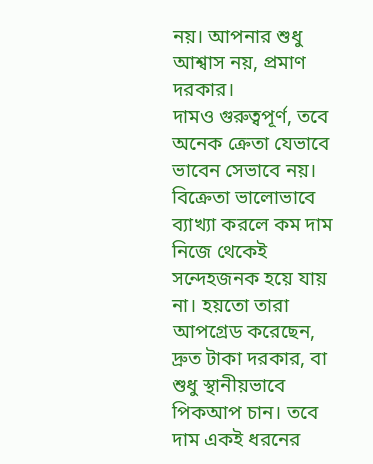নয়। আপনার শুধু আশ্বাস নয়, প্রমাণ দরকার।
দামও গুরুত্বপূর্ণ, তবে অনেক ক্রেতা যেভাবে ভাবেন সেভাবে নয়। বিক্রেতা ভালোভাবে ব্যাখ্যা করলে কম দাম নিজে থেকেই সন্দেহজনক হয়ে যায় না। হয়তো তারা আপগ্রেড করেছেন, দ্রুত টাকা দরকার, বা শুধু স্থানীয়ভাবে পিকআপ চান। তবে দাম একই ধরনের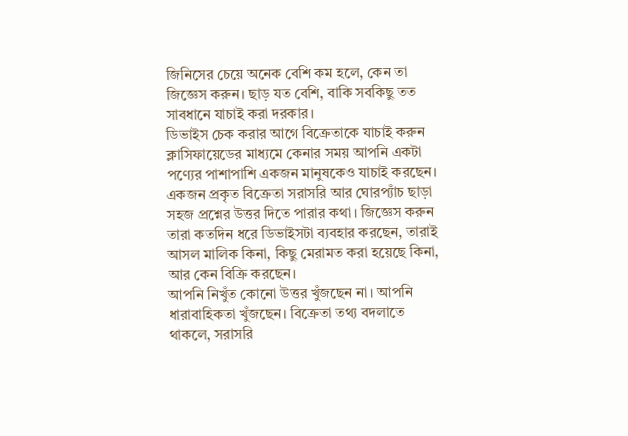জিনিসের চেয়ে অনেক বেশি কম হলে, কেন তা জিজ্ঞেস করুন। ছাড় যত বেশি, বাকি সবকিছু তত সাবধানে যাচাই করা দরকার।
ডিভাইস চেক করার আগে বিক্রেতাকে যাচাই করুন
ক্লাসিফায়েডের মাধ্যমে কেনার সময় আপনি একটা পণ্যের পাশাপাশি একজন মানুষকেও যাচাই করছেন। একজন প্রকৃত বিক্রেতা সরাসরি আর ঘোরপ্যাঁচ ছাড়া সহজ প্রশ্নের উত্তর দিতে পারার কথা। জিজ্ঞেস করুন তারা কতদিন ধরে ডিভাইসটা ব্যবহার করছেন, তারাই আসল মালিক কিনা, কিছু মেরামত করা হয়েছে কিনা, আর কেন বিক্রি করছেন।
আপনি নিখুঁত কোনো উত্তর খুঁজছেন না। আপনি ধারাবাহিকতা খুঁজছেন। বিক্রেতা তথ্য বদলাতে থাকলে, সরাসরি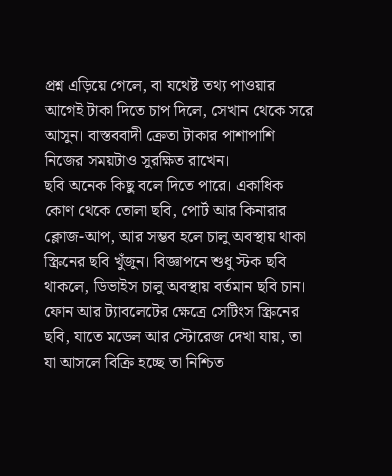প্রশ্ন এড়িয়ে গেলে, বা যথেষ্ট তথ্য পাওয়ার আগেই টাকা দিতে চাপ দিলে, সেখান থেকে সরে আসুন। বাস্তববাদী ক্রেতা টাকার পাশাপাশি নিজের সময়টাও সুরক্ষিত রাখেন।
ছবি অনেক কিছু বলে দিতে পারে। একাধিক কোণ থেকে তোলা ছবি, পোর্ট আর কিনারার ক্লোজ-আপ, আর সম্ভব হলে চালু অবস্থায় থাকা স্ক্রিনের ছবি খুঁজুন। বিজ্ঞাপনে শুধু স্টক ছবি থাকলে, ডিভাইস চালু অবস্থায় বর্তমান ছবি চান। ফোন আর ট্যাবলেটের ক্ষেত্রে সেটিংস স্ক্রিনের ছবি, যাতে মডেল আর স্টোরেজ দেখা যায়, তা যা আসলে বিক্রি হচ্ছে তা নিশ্চিত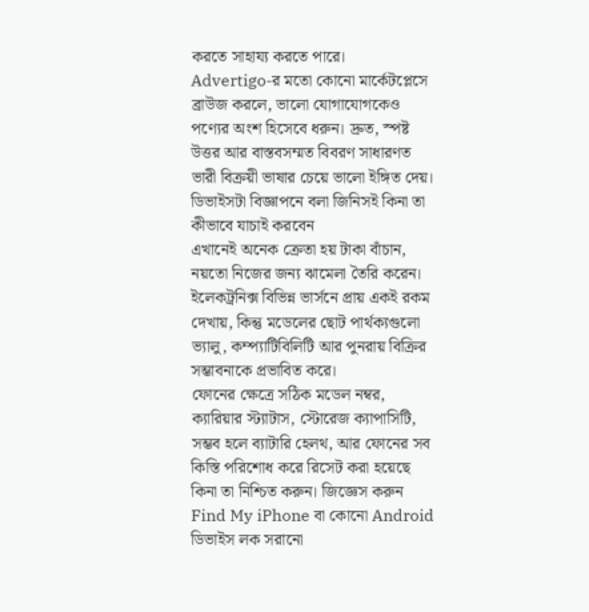করতে সাহায্য করতে পারে।
Advertigo-র মতো কোনো মার্কেটপ্লেসে ব্রাউজ করলে, ভালো যোগাযোগকেও পণ্যের অংশ হিসেবে ধরুন। দ্রুত, স্পষ্ট উত্তর আর বাস্তবসম্মত বিবরণ সাধারণত ভারী বিক্রয়ী ভাষার চেয়ে ভালো ইঙ্গিত দেয়।
ডিভাইসটা বিজ্ঞাপনে বলা জিনিসই কিনা তা কীভাবে যাচাই করবেন
এখানেই অনেক ক্রেতা হয় টাকা বাঁচান, নয়তো নিজের জন্য ঝামেলা তৈরি করেন। ইলেকট্রনিক্স বিভিন্ন ভার্সনে প্রায় একই রকম দেখায়, কিন্তু মডেলের ছোট পার্থক্যগুলো ভ্যালু, কম্প্যাটিবিলিটি আর পুনরায় বিক্রির সম্ভাবনাকে প্রভাবিত করে।
ফোনের ক্ষেত্রে সঠিক মডেল নম্বর, ক্যারিয়ার স্ট্যাটাস, স্টোরেজ ক্যাপাসিটি, সম্ভব হলে ব্যাটারি হেলথ, আর ফোনের সব কিস্তি পরিশোধ করে রিসেট করা হয়েছে কিনা তা নিশ্চিত করুন। জিজ্ঞেস করুন Find My iPhone বা কোনো Android ডিভাইস লক সরানো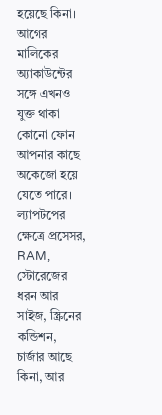হয়েছে কিনা। আগের মালিকের অ্যাকাউন্টের সঙ্গে এখনও যুক্ত থাকা কোনো ফোন আপনার কাছে অকেজো হয়ে যেতে পারে।
ল্যাপটপের ক্ষেত্রে প্রসেসর, RAM, স্টোরেজের ধরন আর সাইজ, স্ক্রিনের কন্ডিশন, চার্জার আছে কিনা, আর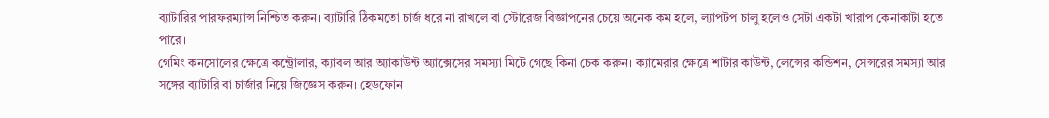ব্যাটারির পারফরম্যান্স নিশ্চিত করুন। ব্যাটারি ঠিকমতো চার্জ ধরে না রাখলে বা স্টোরেজ বিজ্ঞাপনের চেয়ে অনেক কম হলে, ল্যাপটপ চালু হলেও সেটা একটা খারাপ কেনাকাটা হতে পারে।
গেমিং কনসোলের ক্ষেত্রে কন্ট্রোলার, ক্যাবল আর অ্যাকাউন্ট অ্যাক্সেসের সমস্যা মিটে গেছে কিনা চেক করুন। ক্যামেরার ক্ষেত্রে শাটার কাউন্ট, লেন্সের কন্ডিশন, সেন্সরের সমস্যা আর সঙ্গের ব্যাটারি বা চার্জার নিয়ে জিজ্ঞেস করুন। হেডফোন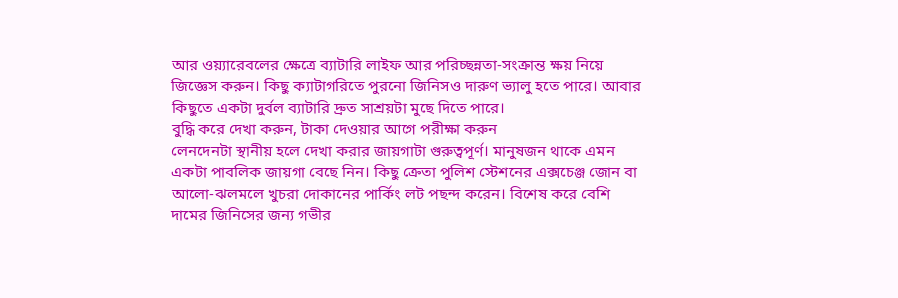আর ওয়্যারেবলের ক্ষেত্রে ব্যাটারি লাইফ আর পরিচ্ছন্নতা-সংক্রান্ত ক্ষয় নিয়ে জিজ্ঞেস করুন। কিছু ক্যাটাগরিতে পুরনো জিনিসও দারুণ ভ্যালু হতে পারে। আবার কিছুতে একটা দুর্বল ব্যাটারি দ্রুত সাশ্রয়টা মুছে দিতে পারে।
বুদ্ধি করে দেখা করুন, টাকা দেওয়ার আগে পরীক্ষা করুন
লেনদেনটা স্থানীয় হলে দেখা করার জায়গাটা গুরুত্বপূর্ণ। মানুষজন থাকে এমন একটা পাবলিক জায়গা বেছে নিন। কিছু ক্রেতা পুলিশ স্টেশনের এক্সচেঞ্জ জোন বা আলো-ঝলমলে খুচরা দোকানের পার্কিং লট পছন্দ করেন। বিশেষ করে বেশি দামের জিনিসের জন্য গভীর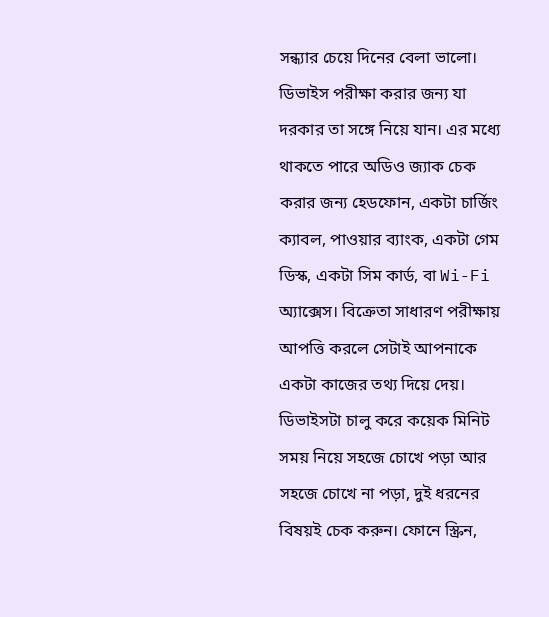সন্ধ্যার চেয়ে দিনের বেলা ভালো।
ডিভাইস পরীক্ষা করার জন্য যা দরকার তা সঙ্গে নিয়ে যান। এর মধ্যে থাকতে পারে অডিও জ্যাক চেক করার জন্য হেডফোন, একটা চার্জিং ক্যাবল, পাওয়ার ব্যাংক, একটা গেম ডিস্ক, একটা সিম কার্ড, বা Wi-Fi অ্যাক্সেস। বিক্রেতা সাধারণ পরীক্ষায় আপত্তি করলে সেটাই আপনাকে একটা কাজের তথ্য দিয়ে দেয়।
ডিভাইসটা চালু করে কয়েক মিনিট সময় নিয়ে সহজে চোখে পড়া আর সহজে চোখে না পড়া, দুই ধরনের বিষয়ই চেক করুন। ফোনে স্ক্রিন,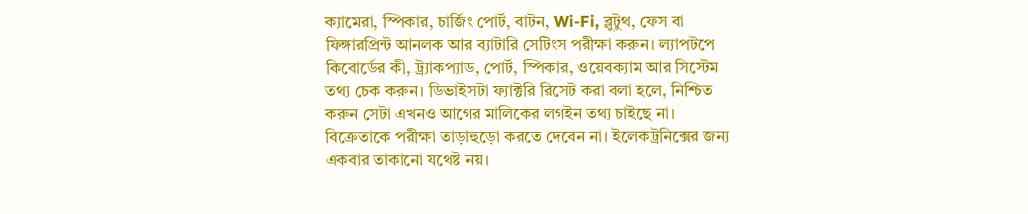ক্যামেরা, স্পিকার, চার্জিং পোর্ট, বাটন, Wi-Fi, ব্লুটুথ, ফেস বা ফিঙ্গারপ্রিন্ট আনলক আর ব্যাটারি সেটিংস পরীক্ষা করুন। ল্যাপটপে কিবোর্ডের কী, ট্র্যাকপ্যাড, পোর্ট, স্পিকার, ওয়েবক্যাম আর সিস্টেম তথ্য চেক করুন। ডিভাইসটা ফ্যাক্টরি রিসেট করা বলা হলে, নিশ্চিত করুন সেটা এখনও আগের মালিকের লগইন তথ্য চাইছে না।
বিক্রেতাকে পরীক্ষা তাড়াহুড়ো করতে দেবেন না। ইলেকট্রনিক্সের জন্য একবার তাকানো যথেষ্ট নয়।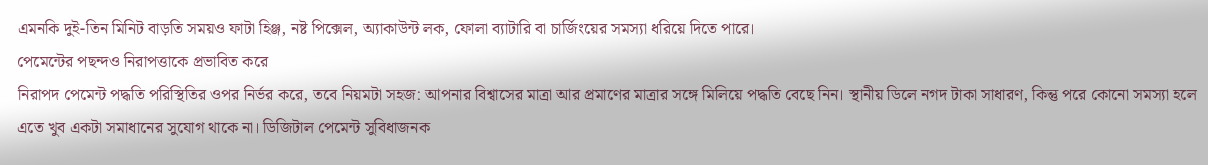এমনকি দুই-তিন মিনিট বাড়তি সময়ও ফাটা হিঞ্জ, নষ্ট পিক্সেল, অ্যাকাউন্ট লক, ফোলা ব্যাটারি বা চার্জিংয়ের সমস্যা ধরিয়ে দিতে পারে।
পেমেন্টের পছন্দও নিরাপত্তাকে প্রভাবিত করে
নিরাপদ পেমেন্ট পদ্ধতি পরিস্থিতির ওপর নির্ভর করে, তবে নিয়মটা সহজ: আপনার বিশ্বাসের মাত্রা আর প্রমাণের মাত্রার সঙ্গে মিলিয়ে পদ্ধতি বেছে নিন। স্থানীয় ডিলে নগদ টাকা সাধারণ, কিন্তু পরে কোনো সমস্যা হলে এতে খুব একটা সমাধানের সুযোগ থাকে না। ডিজিটাল পেমেন্ট সুবিধাজনক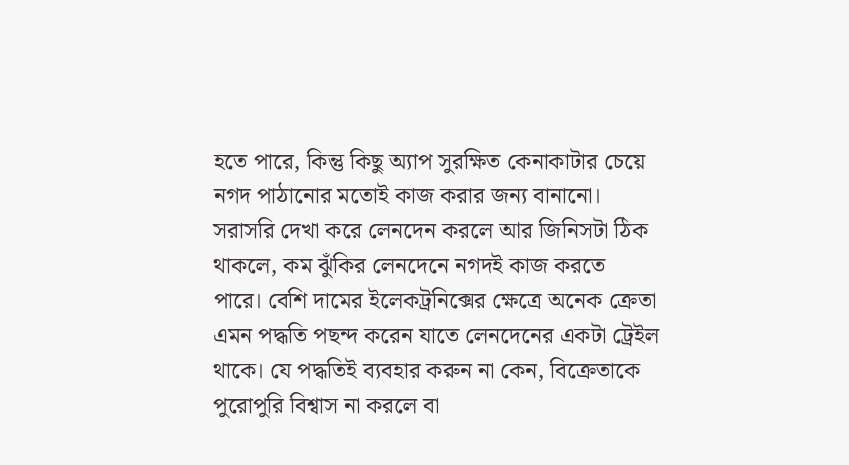হতে পারে, কিন্তু কিছু অ্যাপ সুরক্ষিত কেনাকাটার চেয়ে নগদ পাঠানোর মতোই কাজ করার জন্য বানানো।
সরাসরি দেখা করে লেনদেন করলে আর জিনিসটা ঠিক থাকলে, কম ঝুঁকির লেনদেনে নগদই কাজ করতে পারে। বেশি দামের ইলেকট্রনিক্সের ক্ষেত্রে অনেক ক্রেতা এমন পদ্ধতি পছন্দ করেন যাতে লেনদেনের একটা ট্রেইল থাকে। যে পদ্ধতিই ব্যবহার করুন না কেন, বিক্রেতাকে পুরোপুরি বিশ্বাস না করলে বা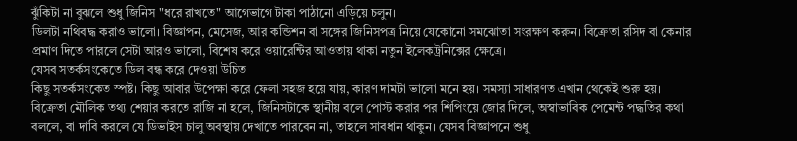ঝুঁকিটা না বুঝলে শুধু জিনিস "ধরে রাখতে" আগেভাগে টাকা পাঠানো এড়িয়ে চলুন।
ডিলটা নথিবদ্ধ করাও ভালো। বিজ্ঞাপন, মেসেজ, আর কন্ডিশন বা সঙ্গের জিনিসপত্র নিয়ে যেকোনো সমঝোতা সংরক্ষণ করুন। বিক্রেতা রসিদ বা কেনার প্রমাণ দিতে পারলে সেটা আরও ভালো, বিশেষ করে ওয়ারেন্টির আওতায় থাকা নতুন ইলেকট্রনিক্সের ক্ষেত্রে।
যেসব সতর্কসংকেতে ডিল বন্ধ করে দেওয়া উচিত
কিছু সতর্কসংকেত স্পষ্ট। কিছু আবার উপেক্ষা করে ফেলা সহজ হয়ে যায়, কারণ দামটা ভালো মনে হয়। সমস্যা সাধারণত এখান থেকেই শুরু হয়।
বিক্রেতা মৌলিক তথ্য শেয়ার করতে রাজি না হলে, জিনিসটাকে স্থানীয় বলে পোস্ট করার পর শিপিংয়ে জোর দিলে, অস্বাভাবিক পেমেন্ট পদ্ধতির কথা বললে, বা দাবি করলে যে ডিভাইস চালু অবস্থায় দেখাতে পারবেন না, তাহলে সাবধান থাকুন। যেসব বিজ্ঞাপনে শুধু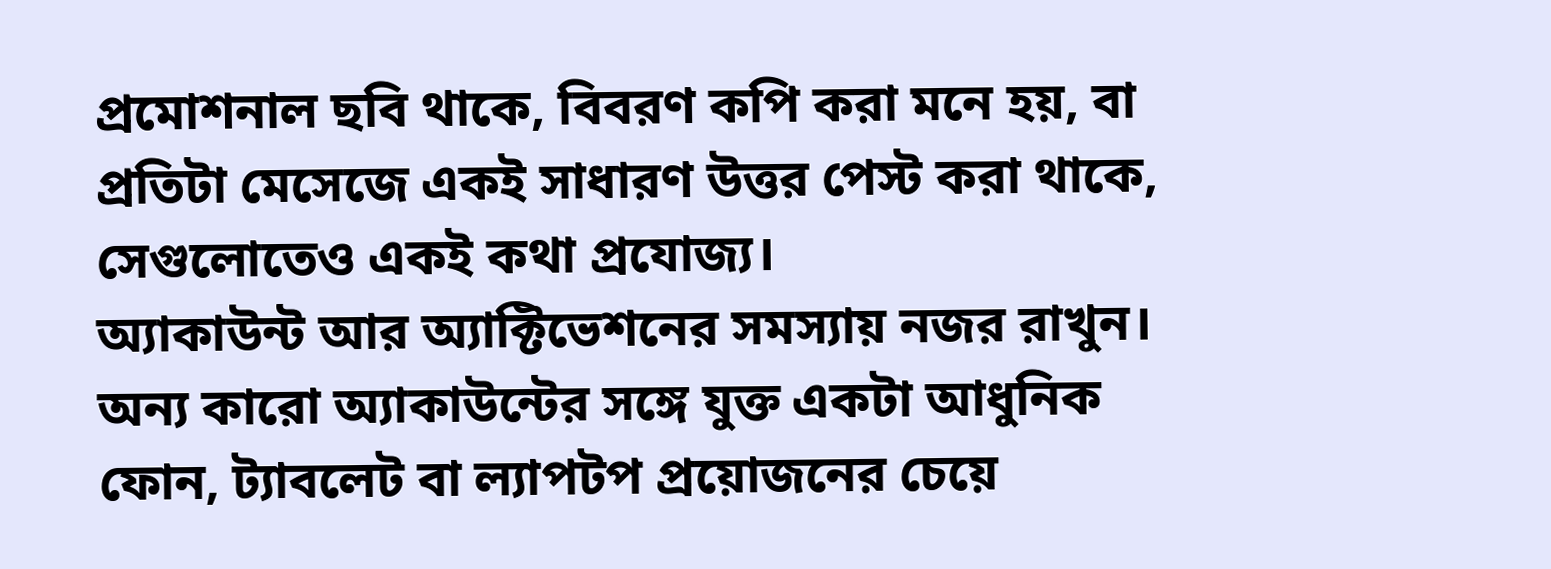প্রমোশনাল ছবি থাকে, বিবরণ কপি করা মনে হয়, বা প্রতিটা মেসেজে একই সাধারণ উত্তর পেস্ট করা থাকে, সেগুলোতেও একই কথা প্রযোজ্য।
অ্যাকাউন্ট আর অ্যাক্টিভেশনের সমস্যায় নজর রাখুন। অন্য কারো অ্যাকাউন্টের সঙ্গে যুক্ত একটা আধুনিক ফোন, ট্যাবলেট বা ল্যাপটপ প্রয়োজনের চেয়ে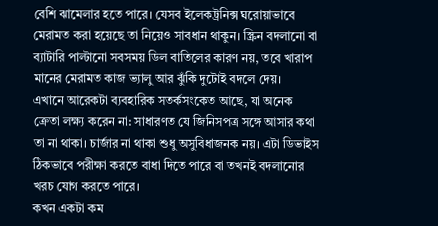বেশি ঝামেলার হতে পারে। যেসব ইলেকট্রনিক্স ঘরোয়াভাবে মেরামত করা হয়েছে তা নিয়েও সাবধান থাকুন। স্ক্রিন বদলানো বা ব্যাটারি পাল্টানো সবসময় ডিল বাতিলের কারণ নয়, তবে খারাপ মানের মেরামত কাজ ভ্যালু আর ঝুঁকি দুটোই বদলে দেয়।
এখানে আরেকটা ব্যবহারিক সতর্কসংকেত আছে, যা অনেক ক্রেতা লক্ষ্য করেন না: সাধারণত যে জিনিসপত্র সঙ্গে আসার কথা তা না থাকা। চার্জার না থাকা শুধু অসুবিধাজনক নয়। এটা ডিভাইস ঠিকভাবে পরীক্ষা করতে বাধা দিতে পারে বা তখনই বদলানোর খরচ যোগ করতে পারে।
কখন একটা কম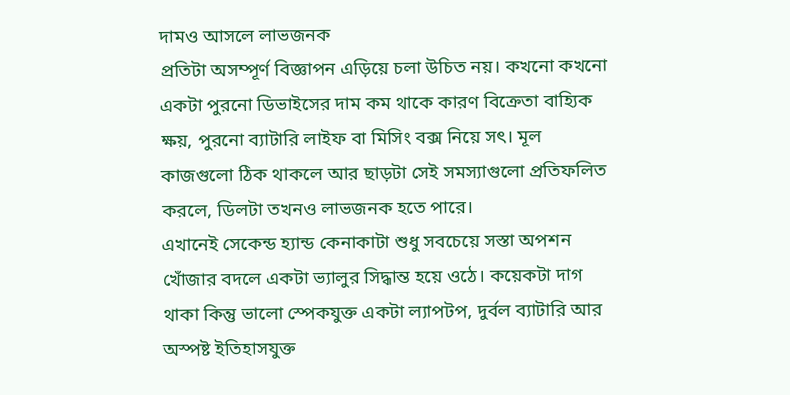দামও আসলে লাভজনক
প্রতিটা অসম্পূর্ণ বিজ্ঞাপন এড়িয়ে চলা উচিত নয়। কখনো কখনো একটা পুরনো ডিভাইসের দাম কম থাকে কারণ বিক্রেতা বাহ্যিক ক্ষয়, পুরনো ব্যাটারি লাইফ বা মিসিং বক্স নিয়ে সৎ। মূল কাজগুলো ঠিক থাকলে আর ছাড়টা সেই সমস্যাগুলো প্রতিফলিত করলে, ডিলটা তখনও লাভজনক হতে পারে।
এখানেই সেকেন্ড হ্যান্ড কেনাকাটা শুধু সবচেয়ে সস্তা অপশন খোঁজার বদলে একটা ভ্যালুর সিদ্ধান্ত হয়ে ওঠে। কয়েকটা দাগ থাকা কিন্তু ভালো স্পেকযুক্ত একটা ল্যাপটপ, দুর্বল ব্যাটারি আর অস্পষ্ট ইতিহাসযুক্ত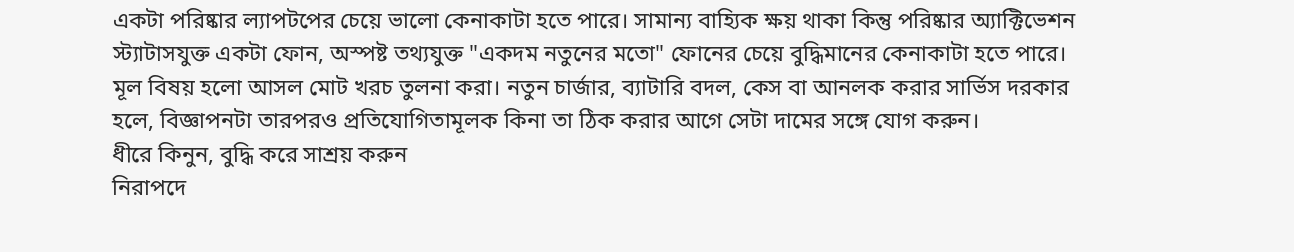একটা পরিষ্কার ল্যাপটপের চেয়ে ভালো কেনাকাটা হতে পারে। সামান্য বাহ্যিক ক্ষয় থাকা কিন্তু পরিষ্কার অ্যাক্টিভেশন স্ট্যাটাসযুক্ত একটা ফোন, অস্পষ্ট তথ্যযুক্ত "একদম নতুনের মতো" ফোনের চেয়ে বুদ্ধিমানের কেনাকাটা হতে পারে।
মূল বিষয় হলো আসল মোট খরচ তুলনা করা। নতুন চার্জার, ব্যাটারি বদল, কেস বা আনলক করার সার্ভিস দরকার হলে, বিজ্ঞাপনটা তারপরও প্রতিযোগিতামূলক কিনা তা ঠিক করার আগে সেটা দামের সঙ্গে যোগ করুন।
ধীরে কিনুন, বুদ্ধি করে সাশ্রয় করুন
নিরাপদে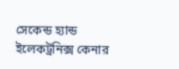সেকেন্ড হ্যান্ড ইলেকট্রনিক্স কেনার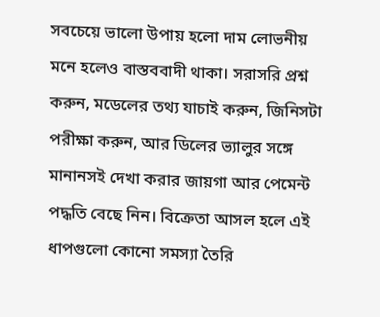সবচেয়ে ভালো উপায় হলো দাম লোভনীয় মনে হলেও বাস্তববাদী থাকা। সরাসরি প্রশ্ন করুন, মডেলের তথ্য যাচাই করুন, জিনিসটা পরীক্ষা করুন, আর ডিলের ভ্যালুর সঙ্গে মানানসই দেখা করার জায়গা আর পেমেন্ট পদ্ধতি বেছে নিন। বিক্রেতা আসল হলে এই ধাপগুলো কোনো সমস্যা তৈরি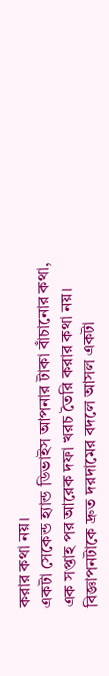করার কথা নয়।
একটা সেকেন্ড হ্যান্ড ডিভাইস আপনার টাকা বাঁচানোর কথা, এক সপ্তাহ পর আরেক দফা খরচ তৈরি করার কথা নয়। বিজ্ঞাপনটাকে দ্রুত দরদামের বদলে আসল একটা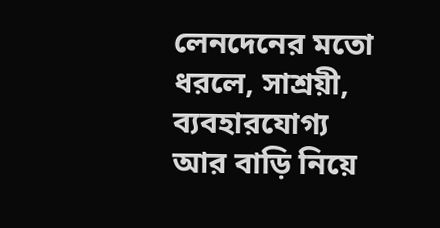লেনদেনের মতো ধরলে, সাশ্রয়ী, ব্যবহারযোগ্য আর বাড়ি নিয়ে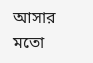আসার মতো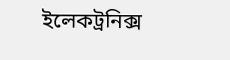ইলেকট্রনিক্স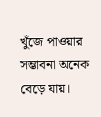খুঁজে পাওয়ার সম্ভাবনা অনেক বেড়ে যায়।